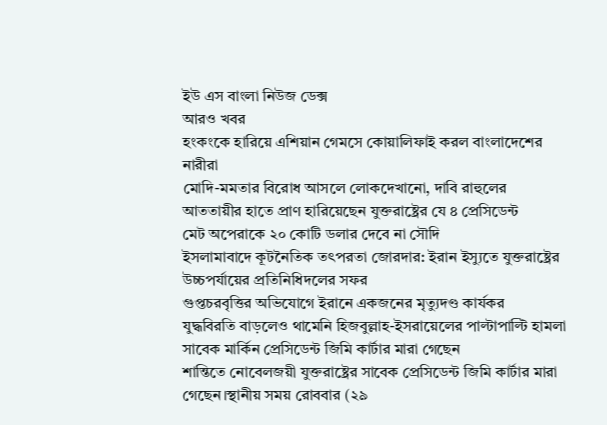ইউ এস বাংলা নিউজ ডেক্স
আরও খবর
হংকংকে হারিয়ে এশিয়ান গেমসে কোয়ালিফাই করল বাংলাদেশের নারীরা
মোদি-মমতার বিরোধ আসলে লোকদেখানো, দাবি রাহুলের
আততায়ীর হাতে প্রাণ হারিয়েছেন যুক্তরাষ্ট্রের যে ৪ প্রেসিডেন্ট
মেট অপেরাকে ২০ কোটি ডলার দেবে না সৌদি
ইসলামাবাদে কূটনৈতিক তৎপরতা জোরদার: ইরান ইস্যুতে যুক্তরাষ্ট্রের উচ্চপর্যায়ের প্রতিনিধিদলের সফর
গুপ্তচরবৃত্তির অভিযোগে ইরানে একজনের মৃত্যুদণ্ড কার্যকর
যুদ্ধবিরতি বাড়লেও থামেনি হিজবুল্লাহ-ইসরায়েলের পাল্টাপাল্টি হামলা
সাবেক মার্কিন প্রেসিডেন্ট জিমি কার্টার মারা গেছেন
শান্তিতে নোবেলজয়ী যুক্তরাষ্ট্রের সাবেক প্রেসিডেন্ট জিমি কার্টার মারা গেছেন।স্থানীয় সময় রোববার (২৯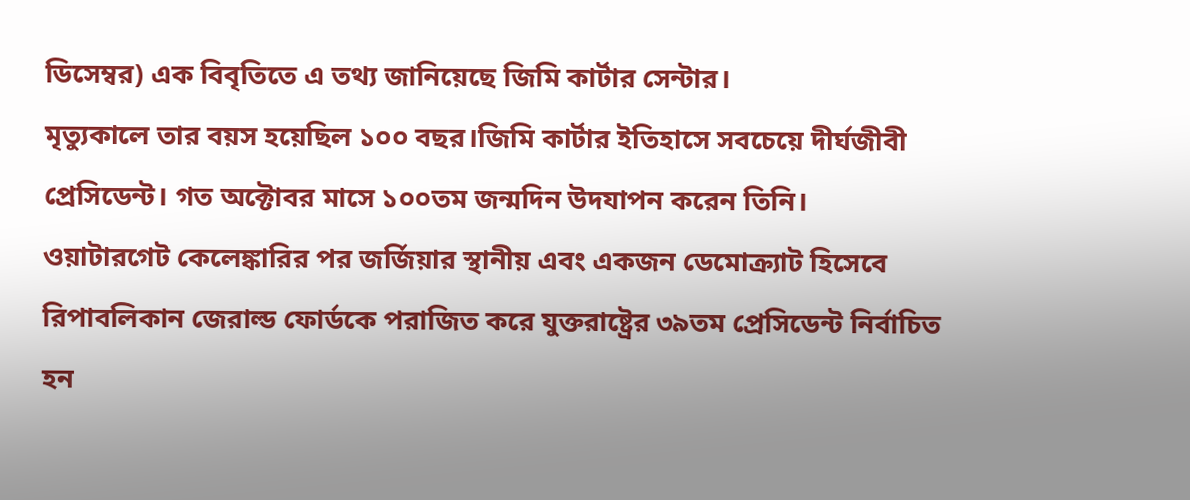ডিসেম্বর) এক বিবৃতিতে এ তথ্য জানিয়েছে জিমি কার্টার সেন্টার।
মৃত্যুকালে তার বয়স হয়েছিল ১০০ বছর।জিমি কার্টার ইতিহাসে সবচেয়ে দীর্ঘজীবী প্রেসিডেন্ট। গত অক্টোবর মাসে ১০০তম জন্মদিন উদযাপন করেন তিনি।
ওয়াটারগেট কেলেঙ্কারির পর জর্জিয়ার স্থানীয় এবং একজন ডেমোক্র্যাট হিসেবে রিপাবলিকান জেরাল্ড ফোর্ডকে পরাজিত করে যুক্তরাষ্ট্রের ৩৯তম প্রেসিডেন্ট নির্বাচিত হন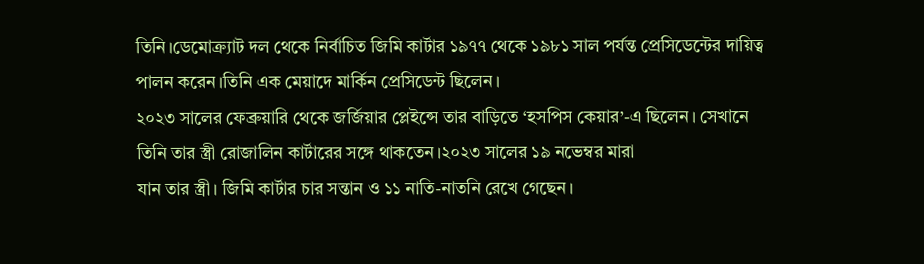তিনি।ডেমোক্র্যাট দল থেকে নির্বাচিত জিমি কার্টার ১৯৭৭ থেকে ১৯৮১ সাল পর্যন্ত প্রেসিডেন্টের দায়িত্ব পালন করেন।তিনি এক মেয়াদে মার্কিন প্রেসিডেন্ট ছিলেন।
২০২৩ সালের ফেব্রুয়ারি থেকে জর্জিয়ার প্লেইন্সে তার বাড়িতে ‘হসপিস কেয়ার’-এ ছিলেন। সেখানে তিনি তার স্ত্রী রোজালিন কার্টারের সঙ্গে থাকতেন।২০২৩ সালের ১৯ নভেম্বর মারা
যান তার স্ত্রী। জিমি কার্টার চার সন্তান ও ১১ নাতি-নাতনি রেখে গেছেন।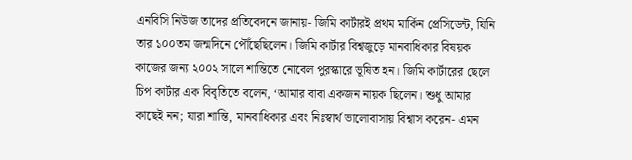এনবিসি নিউজ তাদের প্রতিবেদনে জানায়- জিমি কার্টারই প্রথম মার্কিন প্রেসিডেন্ট, যিনি তার ১০০তম জন্মদিনে পৌঁছেছিলেন। জিমি কার্টার বিশ্বজুড়ে মানবাধিকার বিষয়ক কাজের জন্য ২০০২ সালে শান্তিতে নোবেল পুরস্কারে ভূষিত হন। জিমি কার্টারের ছেলে চিপ কার্টার এক বিবৃতিতে বলেন, ‘আমার বাবা একজন নায়ক ছিলেন। শুধু আমার কাছেই নন; যারা শান্তি, মানবাধিকার এবং নিঃস্বার্থ ভালোবাসায় বিশ্বাস করেন- এমন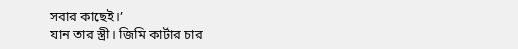সবার কাছেই।’
যান তার স্ত্রী। জিমি কার্টার চার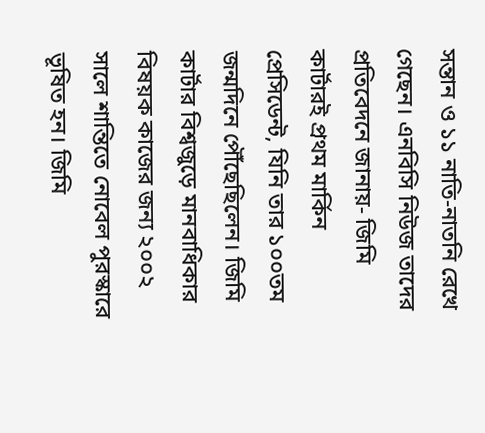সন্তান ও ১১ নাতি-নাতনি রেখে গেছেন। এনবিসি নিউজ তাদের প্রতিবেদনে জানায়- জিমি কার্টারই প্রথম মার্কিন প্রেসিডেন্ট, যিনি তার ১০০তম জন্মদিনে পৌঁছেছিলেন। জিমি কার্টার বিশ্বজুড়ে মানবাধিকার বিষয়ক কাজের জন্য ২০০২ সালে শান্তিতে নোবেল পুরস্কারে ভূষিত হন। জিমি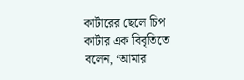কার্টারের ছেলে চিপ কার্টার এক বিবৃতিতে বলেন, ‘আমার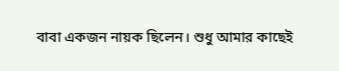বাবা একজন নায়ক ছিলেন। শুধু আমার কাছেই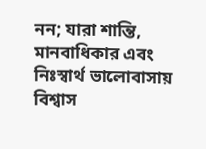নন; যারা শান্তি, মানবাধিকার এবং নিঃস্বার্থ ভালোবাসায় বিশ্বাস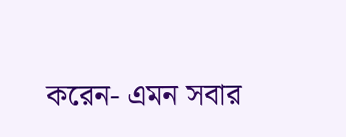করেন- এমন সবার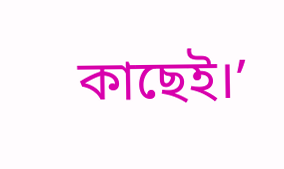কাছেই।’